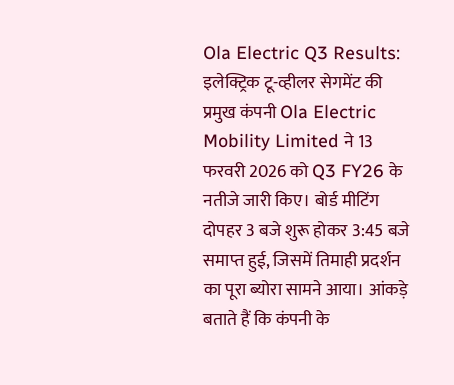Ola Electric Q3 Results: इलेक्ट्रिक टू-व्हीलर सेगमेंट की प्रमुख कंपनी Ola Electric Mobility Limited ने 13 फरवरी 2026 को Q3 FY26 के नतीजे जारी किए। बोर्ड मीटिंग दोपहर 3 बजे शुरू होकर 3:45 बजे समाप्त हुई, जिसमें तिमाही प्रदर्शन का पूरा ब्योरा सामने आया। आंकड़े बताते हैं कि कंपनी के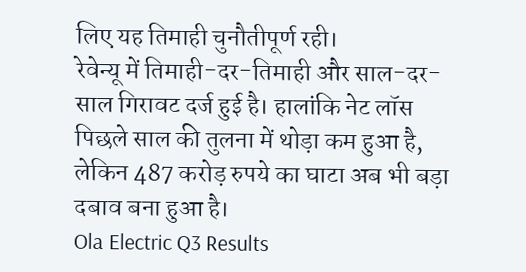लिए यह तिमाही चुनौतीपूर्ण रही।
रेवेन्यू में तिमाही-दर-तिमाही और साल-दर-साल गिरावट दर्ज हुई है। हालांकि नेट लॉस पिछले साल की तुलना में थोड़ा कम हुआ है, लेकिन 487 करोड़ रुपये का घाटा अब भी बड़ा दबाव बना हुआ है।
Ola Electric Q3 Results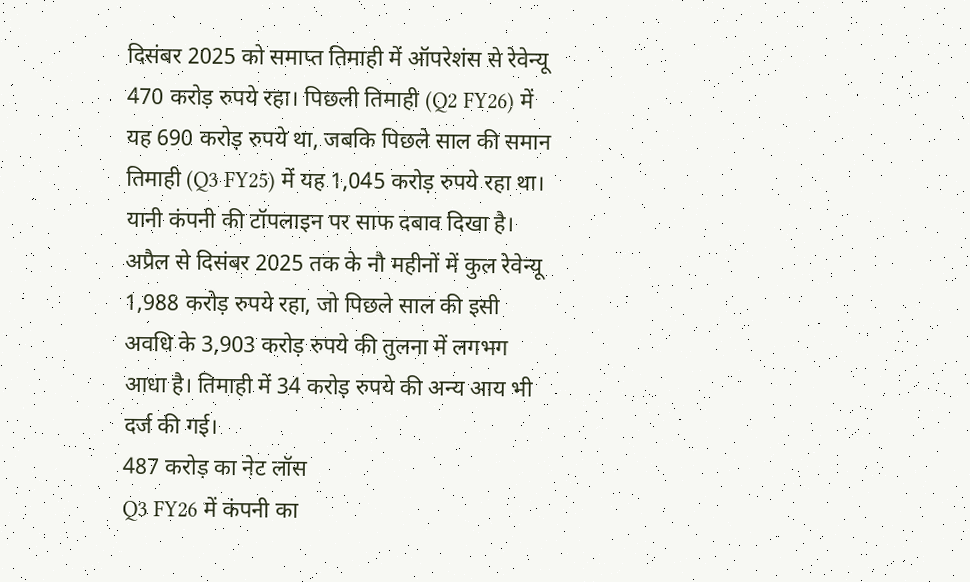दिसंबर 2025 को समाप्त तिमाही में ऑपरेशंस से रेवेन्यू 470 करोड़ रुपये रहा। पिछली तिमाही (Q2 FY26) में यह 690 करोड़ रुपये था, जबकि पिछले साल की समान तिमाही (Q3 FY25) में यह 1,045 करोड़ रुपये रहा था। यानी कंपनी की टॉपलाइन पर साफ दबाव दिखा है।
अप्रैल से दिसंबर 2025 तक के नौ महीनों में कुल रेवेन्यू 1,988 करोड़ रुपये रहा, जो पिछले साल की इसी अवधि के 3,903 करोड़ रुपये की तुलना में लगभग आधा है। तिमाही में 34 करोड़ रुपये की अन्य आय भी दर्ज की गई।
487 करोड़ का नेट लॉस
Q3 FY26 में कंपनी का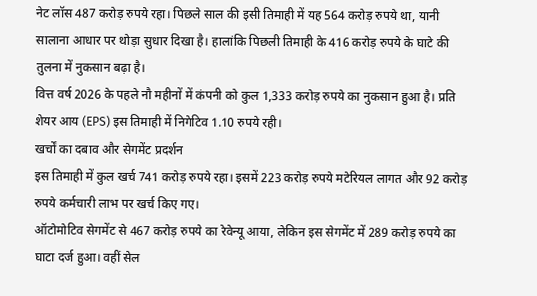नेट लॉस 487 करोड़ रुपये रहा। पिछले साल की इसी तिमाही में यह 564 करोड़ रुपये था, यानी सालाना आधार पर थोड़ा सुधार दिखा है। हालांकि पिछली तिमाही के 416 करोड़ रुपये के घाटे की तुलना में नुकसान बढ़ा है।
वित्त वर्ष 2026 के पहले नौ महीनों में कंपनी को कुल 1,333 करोड़ रुपये का नुकसान हुआ है। प्रति शेयर आय (EPS) इस तिमाही में निगेटिव 1.10 रुपये रही।
खर्चों का दबाव और सेगमेंट प्रदर्शन
इस तिमाही में कुल खर्च 741 करोड़ रुपये रहा। इसमें 223 करोड़ रुपये मटेरियल लागत और 92 करोड़ रुपये कर्मचारी लाभ पर खर्च किए गए।
ऑटोमोटिव सेगमेंट से 467 करोड़ रुपये का रेवेन्यू आया, लेकिन इस सेगमेंट में 289 करोड़ रुपये का घाटा दर्ज हुआ। वहीं सेल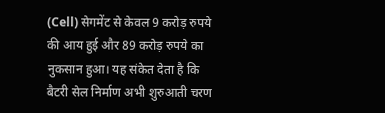(Cell) सेगमेंट से केवल 9 करोड़ रुपये की आय हुई और 89 करोड़ रुपये का नुकसान हुआ। यह संकेत देता है कि बैटरी सेल निर्माण अभी शुरुआती चरण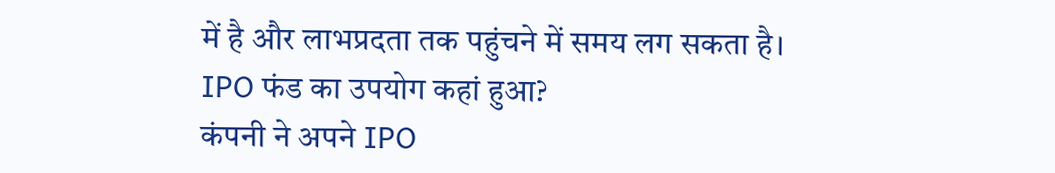में है और लाभप्रदता तक पहुंचने में समय लग सकता है।
IPO फंड का उपयोग कहां हुआ?
कंपनी ने अपने IPO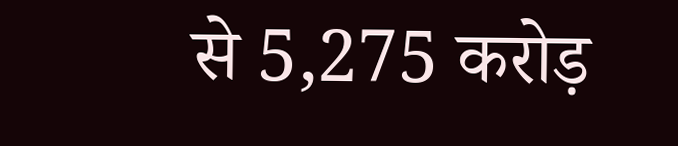से 5,275 करोड़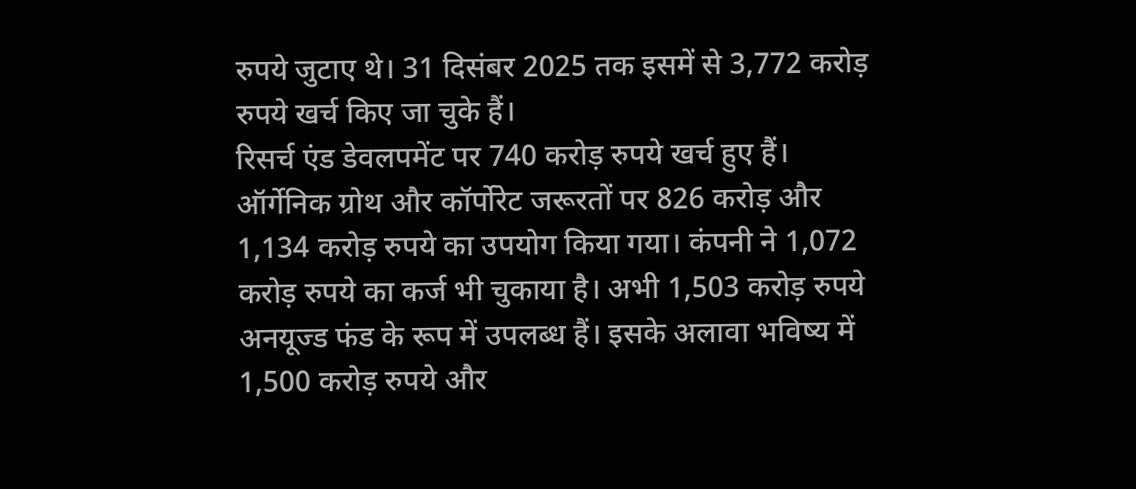रुपये जुटाए थे। 31 दिसंबर 2025 तक इसमें से 3,772 करोड़ रुपये खर्च किए जा चुके हैं।
रिसर्च एंड डेवलपमेंट पर 740 करोड़ रुपये खर्च हुए हैं। ऑर्गेनिक ग्रोथ और कॉर्पोरेट जरूरतों पर 826 करोड़ और 1,134 करोड़ रुपये का उपयोग किया गया। कंपनी ने 1,072 करोड़ रुपये का कर्ज भी चुकाया है। अभी 1,503 करोड़ रुपये अनयूज्ड फंड के रूप में उपलब्ध हैं। इसके अलावा भविष्य में 1,500 करोड़ रुपये और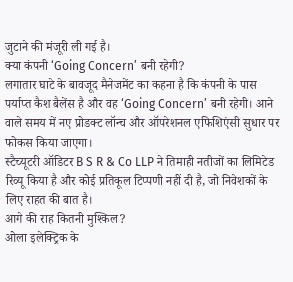जुटाने की मंजूरी ली गई है।
क्या कंपनी ‘Going Concern’ बनी रहेगी?
लगातार घाटे के बावजूद मैनेजमेंट का कहना है कि कंपनी के पास पर्याप्त कैश बैलेंस है और वह ‘Going Concern’ बनी रहेगी। आने वाले समय में नए प्रोडक्ट लॉन्च और ऑपरेशनल एफिशिएंसी सुधार पर फोकस किया जाएगा।
स्टैच्यूटरी ऑडिटर B S R & Co LLP ने तिमाही नतीजों का लिमिटेड रिव्यू किया है और कोई प्रतिकूल टिप्पणी नहीं दी है, जो निवेशकों के लिए राहत की बात है।
आगे की राह कितनी मुश्किल?
ओला इलेक्ट्रिक के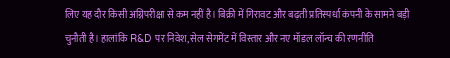लिए यह दौर किसी अग्निपरीक्षा से कम नहीं है। बिक्री में गिरावट और बढ़ती प्रतिस्पर्धा कंपनी के सामने बड़ी चुनौती है। हालांकि R&D पर निवेश, सेल सेगमेंट में विस्तार और नए मॉडल लॉन्च की रणनीति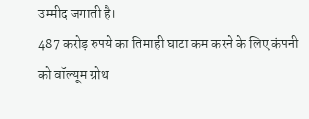उम्मीद जगाती है।
487 करोड़ रुपये का तिमाही घाटा कम करने के लिए कंपनी को वॉल्यूम ग्रोथ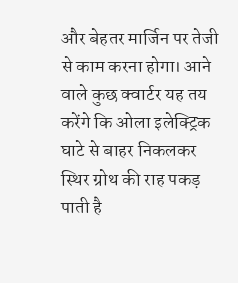और बेहतर मार्जिन पर तेजी से काम करना होगा। आने वाले कुछ क्वार्टर यह तय करेंगे कि ओला इलेक्ट्रिक घाटे से बाहर निकलकर स्थिर ग्रोथ की राह पकड़ पाती है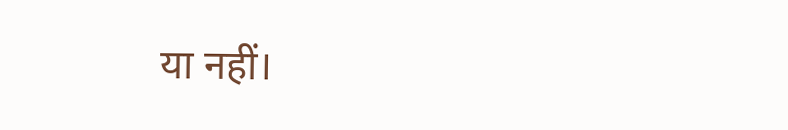या नहीं।